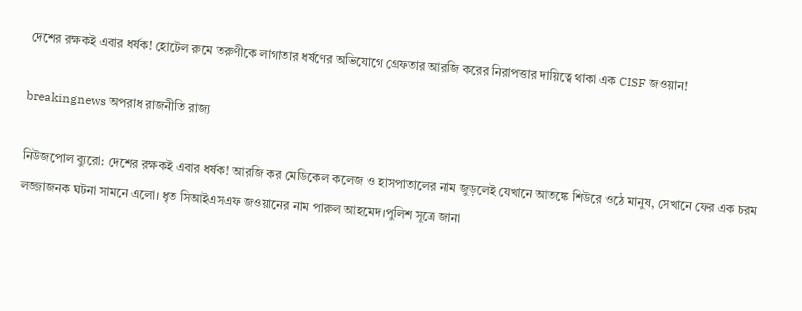দেশের রক্ষকই এবার ধর্ষক! হোটেল রুমে তরুণীকে লাগাতার ধর্ষণের অভিযোগে গ্রেফতার আরজি করের নিরাপত্তার দায়িত্বে থাকা এক CISF জওয়ান!

breakingnews অপরাধ রাজনীতি রাজ্য

নিউজপোল ব্যুরো: দেশের রক্ষকই এবার ধর্ষক! আরজি কর মেডিকেল কলেজ ও হাসপাতালের নাম জুড়লেই যেখানে আতঙ্কে শিউরে ওঠে মানুষ, সেখানে ফের এক চরম লজ্জাজনক ঘটনা সামনে এলো। ধৃত সিআইএসএফ জওয়ানের নাম পারুল আহমেদ।পুলিশ সূত্রে জানা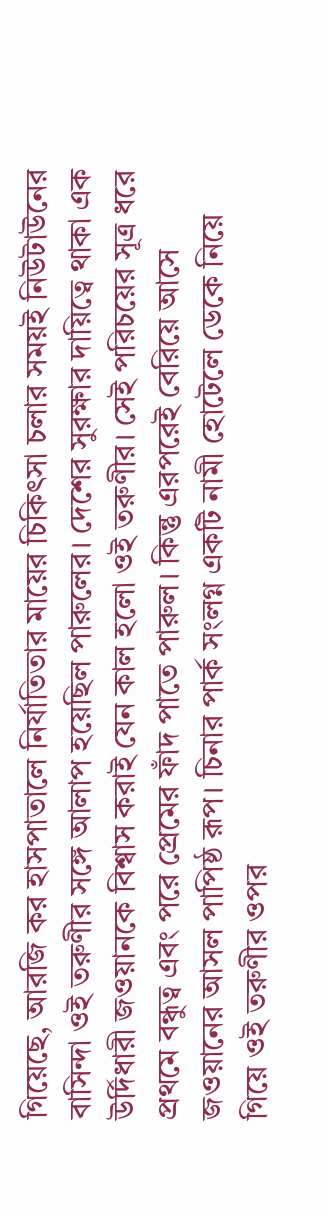গিয়েছে, আরজি কর হাসপাতালে নির্যাতিতার মায়ের চিকিৎসা চলার সময়ই নিউটাউনের বাসিন্দা ওই তরুণীর সঙ্গে আলাপ হয়েছিল পারুলের। দেশের সুরক্ষার দায়িত্বে থাকা এক উর্দিধারী জওয়ানকে বিশ্বাস করাই যেন কাল হলো ওই তরুণীর। সেই পরিচয়ের সূত্র ধরে প্রথমে বন্ধুত্ব এবং পরে প্রেমের ফাঁদ পাতে পারুল। কিন্তু এরপরেই বেরিয়ে আসে জওয়ানের আসল পাপিষ্ঠ রূপ। চিনার পার্ক সংলগ্ন একটি নামী হোটেলে ডেকে নিয়ে গিয়ে ওই তরুণীর ওপর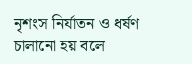নৃশংস নির্যাতন ও ধর্ষণ চালানো হয় বলে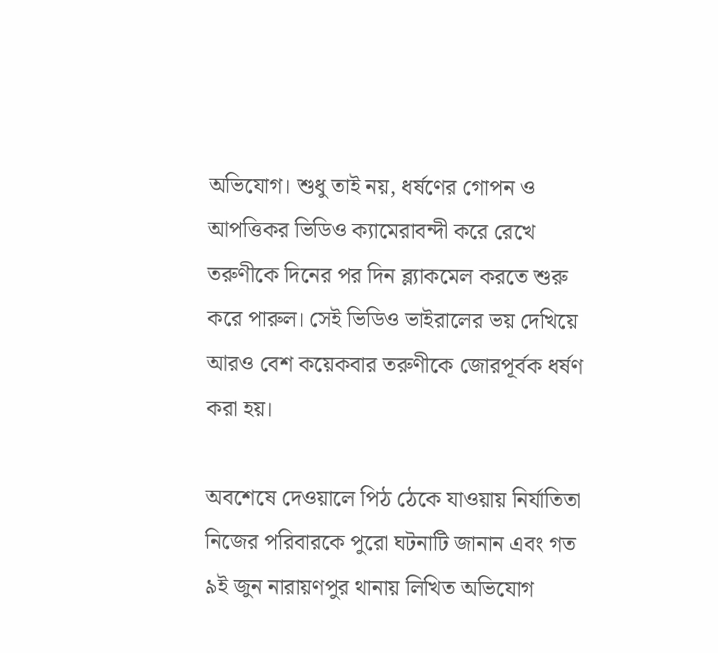অভিযোগ। শুধু তাই নয়, ধর্ষণের গোপন ও আপত্তিকর ভিডিও ক্যামেরাবন্দী করে রেখে তরুণীকে দিনের পর দিন ব্ল্যাকমেল করতে শুরু করে পারুল। সেই ভিডিও ভাইরালের ভয় দেখিয়ে আরও বেশ কয়েকবার তরুণীকে জোরপূর্বক ধর্ষণ করা হয়।

অবশেষে দেওয়ালে পিঠ ঠেকে যাওয়ায় নির্যাতিতা নিজের পরিবারকে পুরো ঘটনাটি জানান এবং গত ৯ই জুন নারায়ণপুর থানায় লিখিত অভিযোগ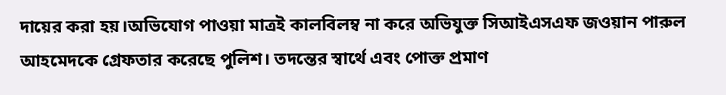দায়ের করা হয়।অভিযোগ পাওয়া মাত্রই কালবিলম্ব না করে অভিযুক্ত সিআইএসএফ জওয়ান পারুল আহমেদকে গ্রেফতার করেছে পুলিশ। তদন্তের স্বার্থে এবং পোক্ত প্রমাণ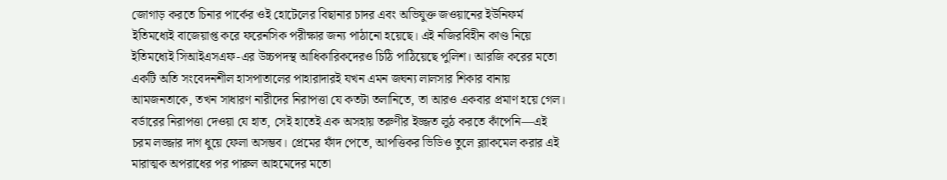জোগাড় করতে চিনার পার্কের ওই হোটেলের বিছানার চাদর এবং অভিযুক্ত জওয়ানের ইউনিফর্ম ইতিমধ্যেই বাজেয়াপ্ত করে ফরেনসিক পরীক্ষার জন্য পাঠানো হয়েছে। এই নজিরবিহীন কাণ্ড নিয়ে ইতিমধ্যেই সিআইএসএফ-এর উচ্চপদস্থ আধিকারিকদেরও চিঠি পাঠিয়েছে পুলিশ। আরজি করের মতো একটি অতি সংবেদনশীল হাসপাতালের পাহারাদারই যখন এমন জঘন্য লালসার শিকার বানায় আমজনতাকে, তখন সাধারণ নারীদের নিরাপত্তা যে কতটা তলানিতে, তা আরও একবার প্রমাণ হয়ে গেল। বর্ডারের নিরাপত্তা দেওয়া যে হাত, সেই হাতেই এক অসহায় তরুণীর ইজ্জত লুঠ করতে কাঁপেনি—এই চরম লজ্জার দাগ ধুয়ে ফেলা অসম্ভব। প্রেমের ফাঁদ পেতে, আপত্তিকর ভিডিও তুলে ব্ল্যাকমেল করার এই মারাত্মক অপরাধের পর পারুল আহমেদের মতো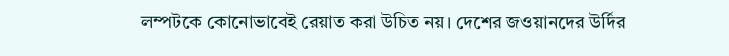লম্পটকে কোনোভাবেই রেয়াত করা উচিত নয়। দেশের জওয়ানদের উর্দির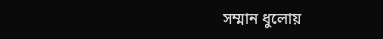সম্মান ধুলোয়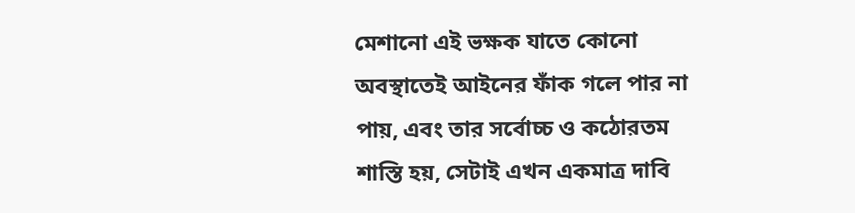মেশানো এই ভক্ষক যাতে কোনো অবস্থাতেই আইনের ফাঁক গলে পার না পায়, এবং তার সর্বোচ্চ ও কঠোরতম শাস্তি হয়, সেটাই এখন একমাত্র দাবি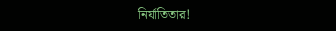নির্যাতিতার!